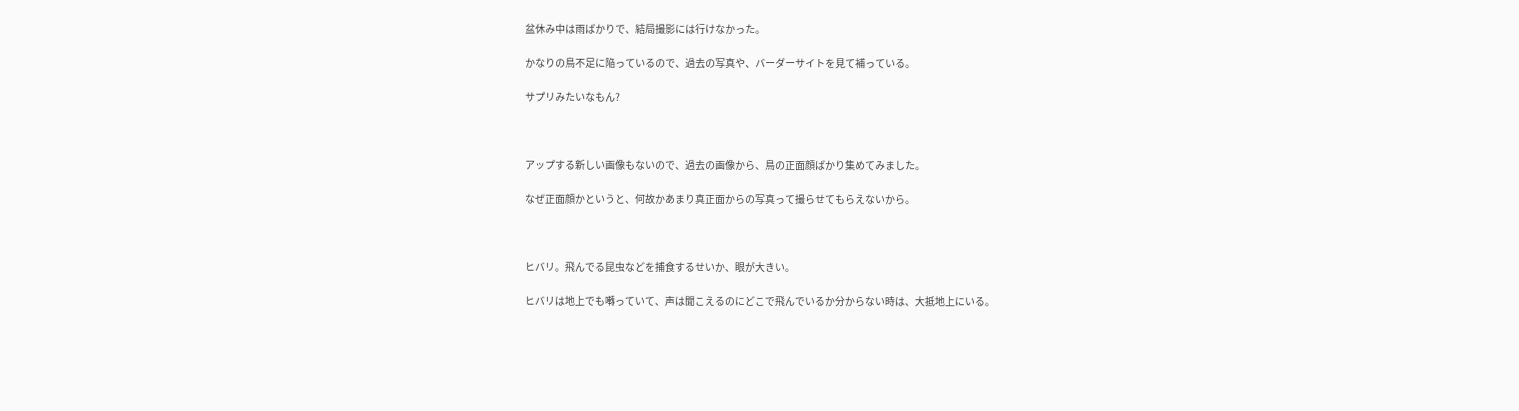盆休み中は雨ばかりで、結局撮影には行けなかった。

かなりの鳥不足に陥っているので、過去の写真や、バーダーサイトを見て補っている。

サプリみたいなもん?



アップする新しい画像もないので、過去の画像から、鳥の正面顔ばかり集めてみました。

なぜ正面顔かというと、何故かあまり真正面からの写真って撮らせてもらえないから。



ヒバリ。飛んでる昆虫などを捕食するせいか、眼が大きい。

ヒバリは地上でも囀っていて、声は聞こえるのにどこで飛んでいるか分からない時は、大抵地上にいる。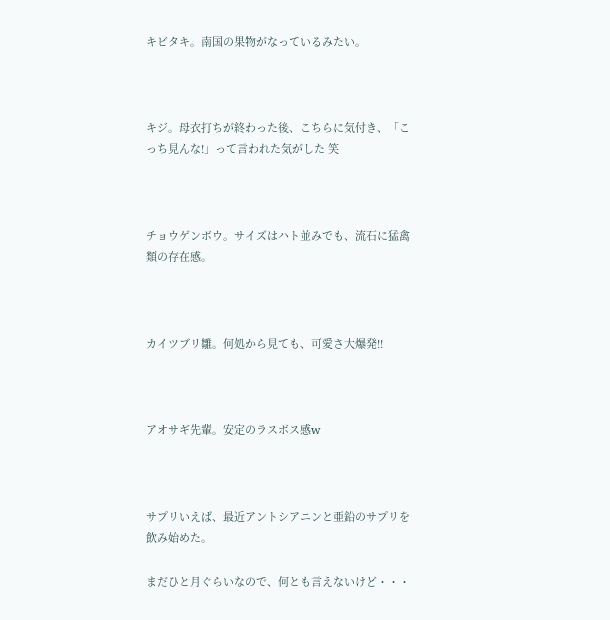キビタキ。南国の果物がなっているみたい。



キジ。母衣打ちが終わった後、こちらに気付き、「こっち見んな!」って言われた気がした 笑



チョウゲンボウ。サイズはハト並みでも、流石に猛禽類の存在感。



カイツブリ雛。何処から見ても、可愛さ大爆発!!



アオサギ先輩。安定のラスボス感w



サプリいえば、最近アントシアニンと亜鉛のサプリを飲み始めた。

まだひと月ぐらいなので、何とも言えないけど・・・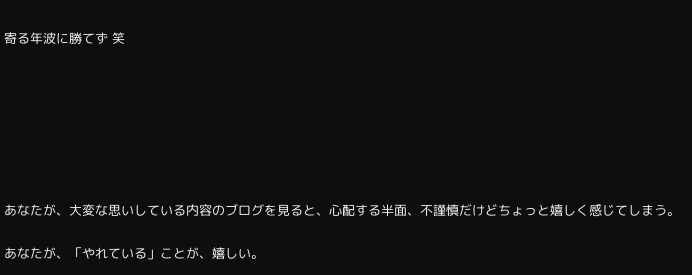寄る年波に勝てず 笑







あなたが、大変な思いしている内容のブログを見ると、心配する半面、不謹慎だけどちょっと嬉しく感じてしまう。

あなたが、「やれている」ことが、嬉しい。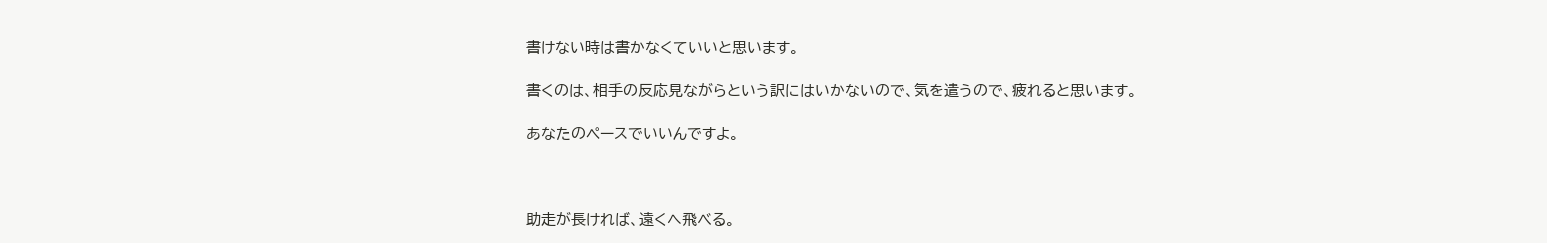書けない時は書かなくていいと思います。

書くのは、相手の反応見ながらという訳にはいかないので、気を遣うので、疲れると思います。

あなたのペースでいいんですよ。



助走が長ければ、遠くへ飛べる。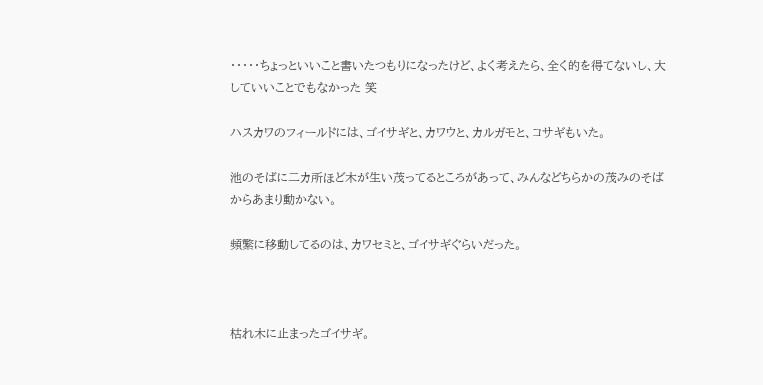・・・・・ちょっといいこと書いたつもりになったけど、よく考えたら、全く的を得てないし、大していいことでもなかった 笑

ハスカワのフィールドには、ゴイサギと、カワウと、カルガモと、コサギもいた。

池のそばに二カ所ほど木が生い茂ってるところがあって、みんなどちらかの茂みのそばからあまり動かない。

頻繁に移動してるのは、カワセミと、ゴイサギぐらいだった。



枯れ木に止まったゴイサギ。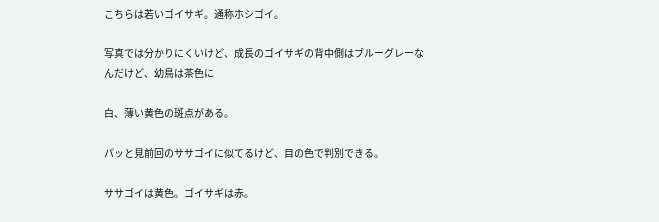こちらは若いゴイサギ。通称ホシゴイ。

写真では分かりにくいけど、成長のゴイサギの背中側はブルーグレーなんだけど、幼鳥は茶色に

白、薄い黄色の斑点がある。

パッと見前回のササゴイに似てるけど、目の色で判別できる。

ササゴイは黄色。ゴイサギは赤。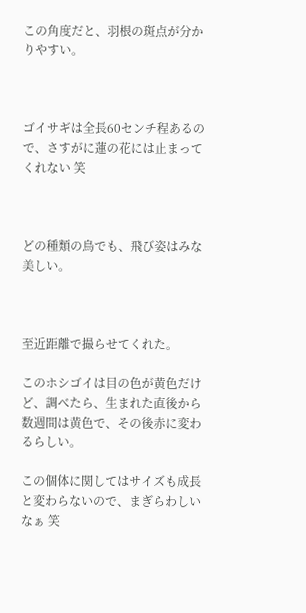この角度だと、羽根の斑点が分かりやすい。



ゴイサギは全長60センチ程あるので、さすがに蓮の花には止まってくれない 笑



どの種類の鳥でも、飛び姿はみな美しい。



至近距離で撮らせてくれた。

このホシゴイは目の色が黄色だけど、調べたら、生まれた直後から数週間は黄色で、その後赤に変わるらしい。

この個体に関してはサイズも成長と変わらないので、まぎらわしいなぁ 笑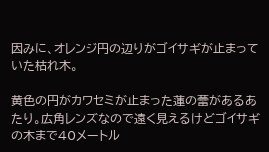因みに、オレンジ円の辺りがゴイサギが止まっていた枯れ木。

黄色の円がカワセミが止まった蓮の蕾があるあたり。広角レンズなので遠く見えるけどゴイサギの木まで40メートル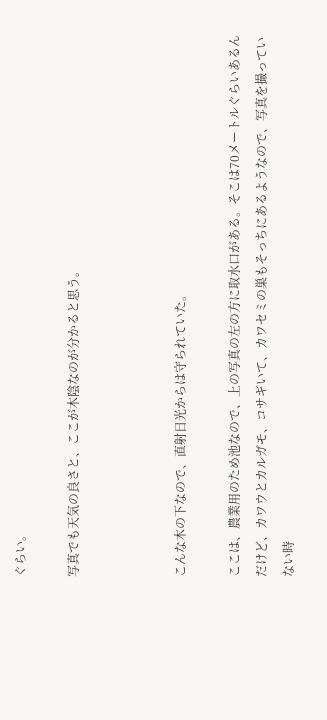ぐらい。

写真でも天気の良さと、ここが木陰なのが分かると思う。



こんな木の下なので、直射日光からは守られていた。

ここは、農業用のため池なので、上の写真の左の方に取水口がある。そこは70メートルぐらいあるんだけど、カワウとカルガモ、コサギいて、カワセミの巣もそっちにあるようなので、写真を撮っていない時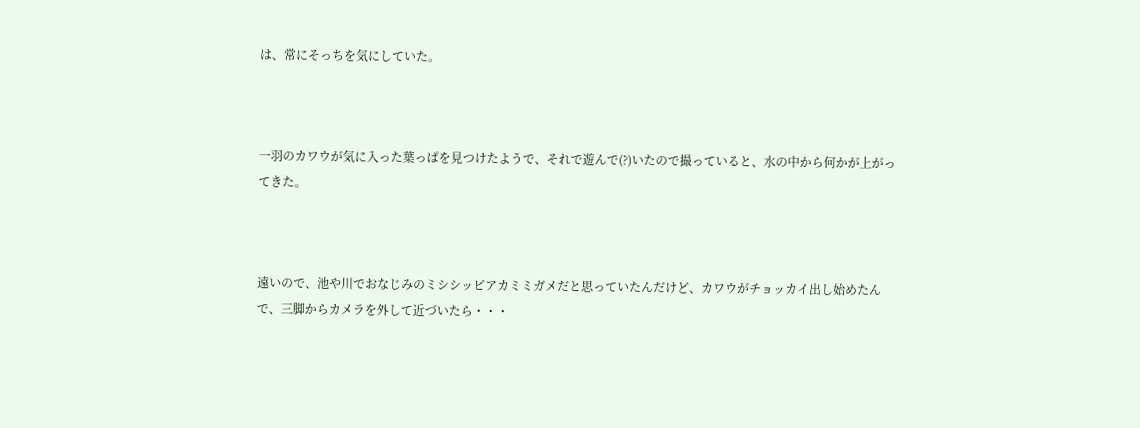は、常にそっちを気にしていた。



一羽のカワウが気に入った葉っぱを見つけたようで、それで遊んで(?)いたので撮っていると、水の中から何かが上がってきた。



遠いので、池や川でおなじみのミシシッピアカミミガメだと思っていたんだけど、カワウがチョッカイ出し始めたんで、三脚からカメラを外して近づいたら・・・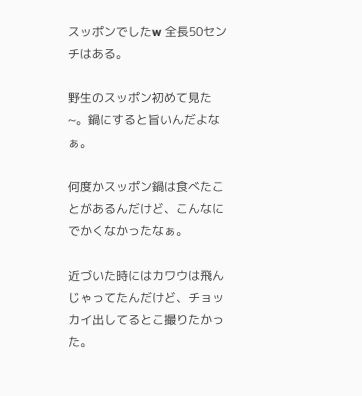スッポンでしたw 全長50センチはある。

野生のスッポン初めて見た~。鍋にすると旨いんだよなぁ。

何度かスッポン鍋は食べたことがあるんだけど、こんなにでかくなかったなぁ。

近づいた時にはカワウは飛んじゃってたんだけど、チョッカイ出してるとこ撮りたかった。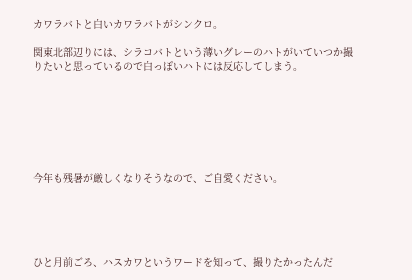カワラバトと白いカワラバトがシンクロ。

関東北部辺りには、シラコバトという薄いグレーのハトがいていつか撮りたいと思っているので白っぽいハトには反応してしまう。







今年も残暑が厳しくなりそうなので、ご自愛ください。





ひと月前ごろ、ハスカワというワードを知って、撮りたかったんだ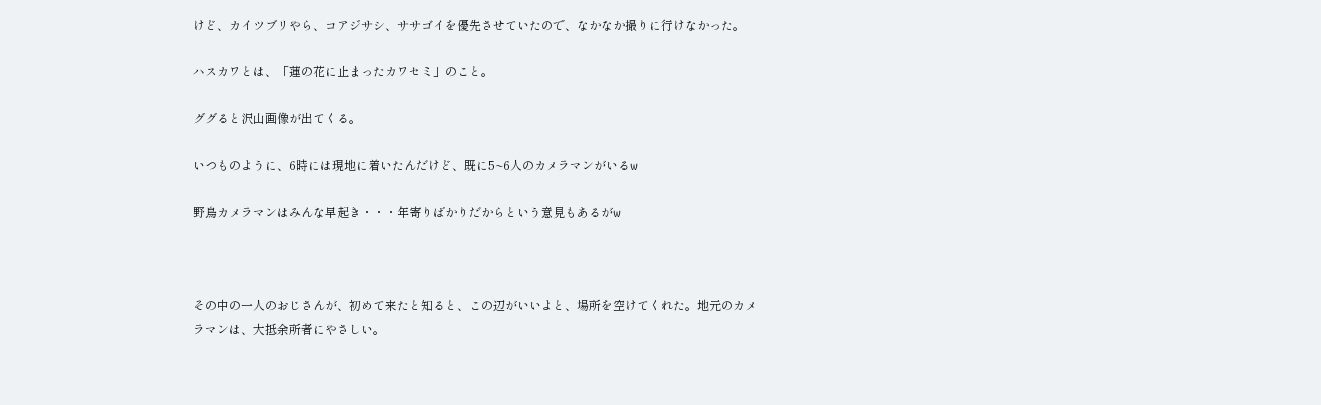けど、カイツブリやら、コアジサシ、ササゴイを優先させていたので、なかなか撮りに行けなかった。

ハスカワとは、「蓮の花に止まったカワセミ」のこと。

ググると沢山画像が出てくる。

いつものように、6時には現地に着いたんだけど、既に5~6人のカメラマンがいるw

野鳥カメラマンはみんな早起き・・・年寄りばかりだからという意見もあるがw



その中の一人のおじさんが、初めて来たと知ると、この辺がいいよと、場所を空けてくれた。地元のカメラマンは、大抵余所者にやさしい。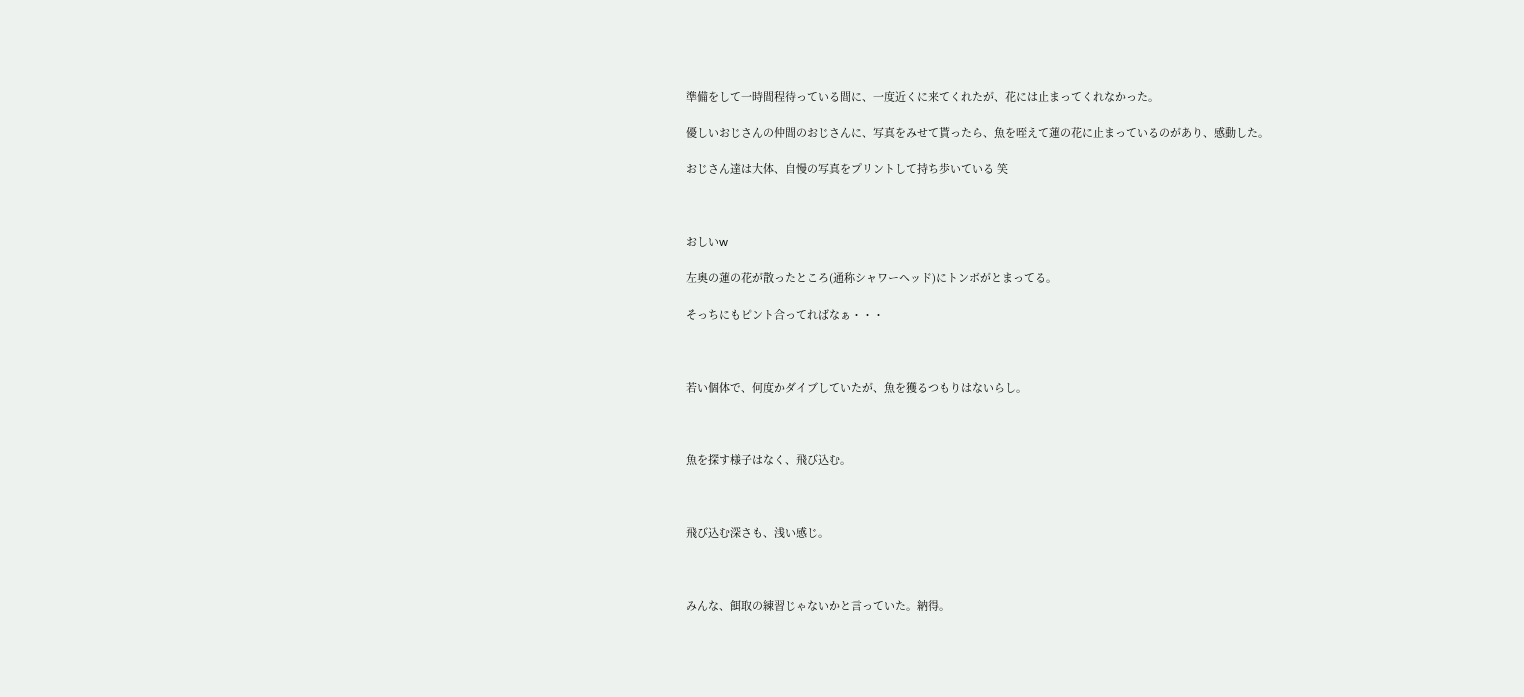準備をして一時間程待っている間に、一度近くに来てくれたが、花には止まってくれなかった。

優しいおじさんの仲間のおじさんに、写真をみせて貰ったら、魚を咥えて蓮の花に止まっているのがあり、感動した。

おじさん達は大体、自慢の写真をプリントして持ち歩いている 笑



おしいw

左奥の蓮の花が散ったところ(通称シャワーヘッド)にトンボがとまってる。

そっちにもピント合ってればなぁ・・・



若い個体で、何度かダイブしていたが、魚を獲るつもりはないらし。



魚を探す様子はなく、飛び込む。



飛び込む深さも、浅い感じ。



みんな、餌取の練習じゃないかと言っていた。納得。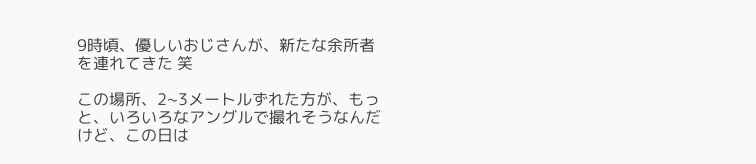9時頃、優しいおじさんが、新たな余所者を連れてきた 笑

この場所、2~3メートルずれた方が、もっと、いろいろなアングルで撮れそうなんだけど、この日は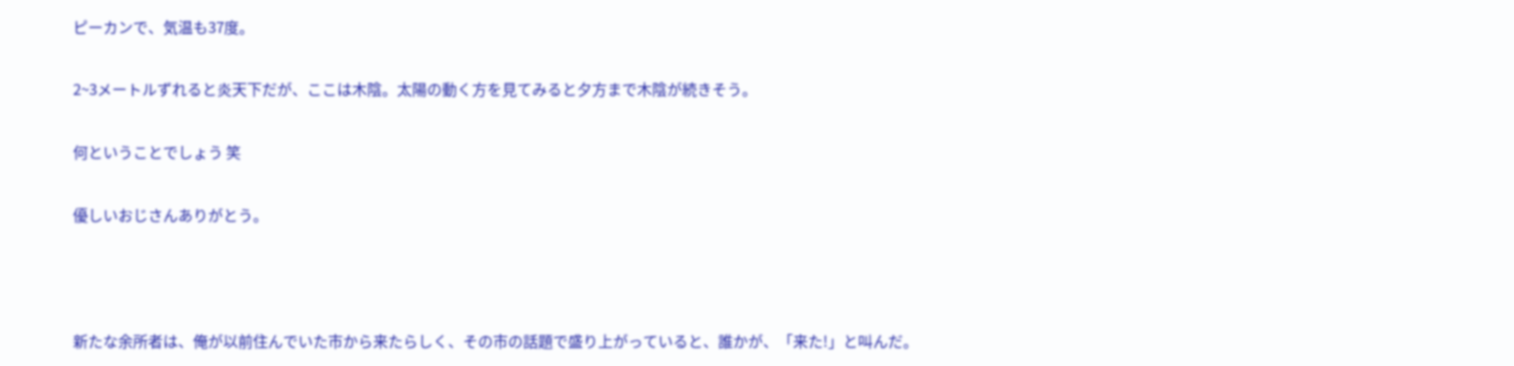ピーカンで、気温も37度。

2~3メートルずれると炎天下だが、ここは木陰。太陽の動く方を見てみると夕方まで木陰が続きそう。

何ということでしょう 笑

優しいおじさんありがとう。



新たな余所者は、俺が以前住んでいた市から来たらしく、その市の話題で盛り上がっていると、誰かが、「来た!」と叫んだ。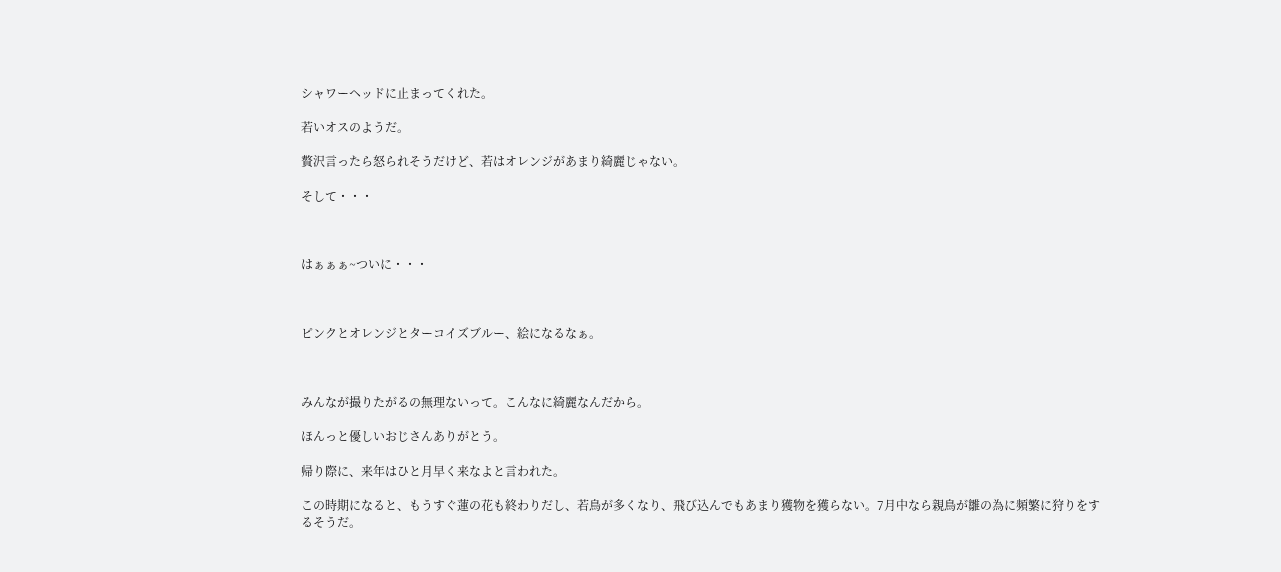シャワーヘッドに止まってくれた。

若いオスのようだ。

贅沢言ったら怒られそうだけど、若はオレンジがあまり綺麗じゃない。

そして・・・



はぁぁぁ~ついに・・・



ピンクとオレンジとターコイズブルー、絵になるなぁ。



みんなが撮りたがるの無理ないって。こんなに綺麗なんだから。

ほんっと優しいおじさんありがとう。

帰り際に、来年はひと月早く来なよと言われた。

この時期になると、もうすぐ蓮の花も終わりだし、若鳥が多くなり、飛び込んでもあまり獲物を獲らない。7月中なら親鳥が雛の為に頻繁に狩りをするそうだ。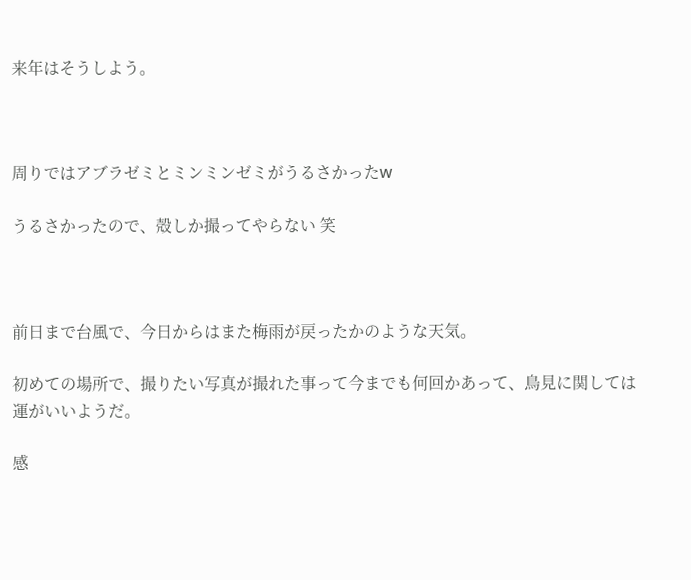来年はそうしよう。



周りではアブラゼミとミンミンゼミがうるさかったw

うるさかったので、殻しか撮ってやらない 笑



前日まで台風で、今日からはまた梅雨が戻ったかのような天気。

初めての場所で、撮りたい写真が撮れた事って今までも何回かあって、鳥見に関しては運がいいようだ。

感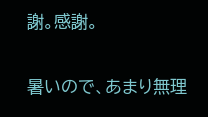謝。感謝。

暑いので、あまり無理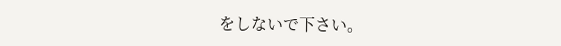をしないで下さい。